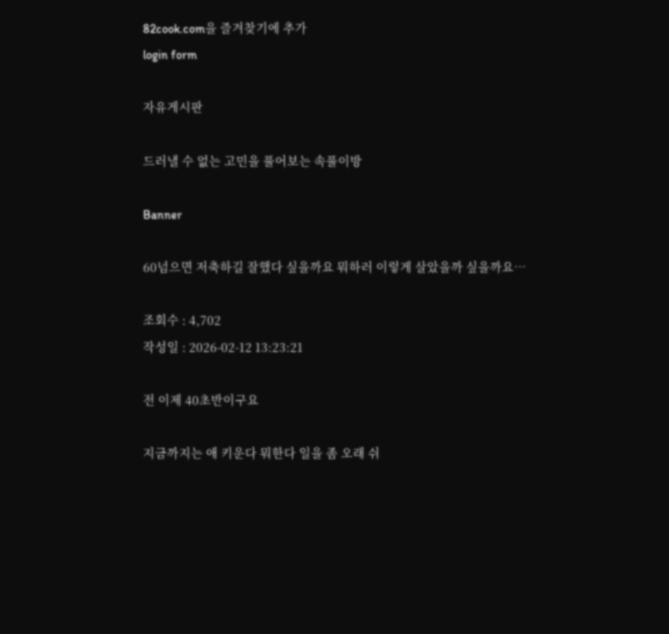82cook.com을 즐겨찾기에 추가
login form

자유게시판

드러낼 수 없는 고민을 풀어보는 속풀이방

Banner

60넘으면 저축하길 잘했다 싶을까요 뭐하러 이렇게 살았을까 싶을까요…

조회수 : 4,702
작성일 : 2026-02-12 13:23:21

전 이제 40초반이구요

지금까지는 애 키운다 뭐한다 일을 좀 오래 쉬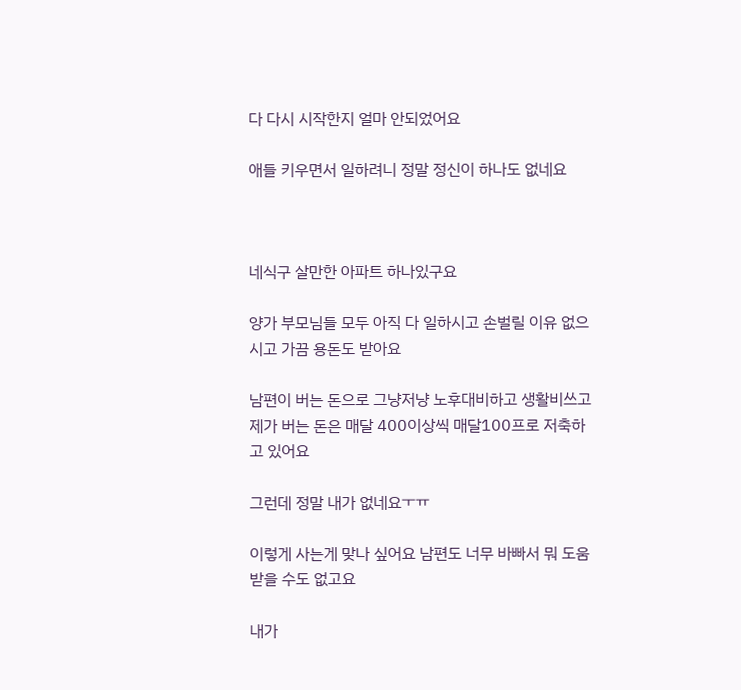다 다시 시작한지 얼마 안되었어요

애들 키우면서 일하려니 정말 정신이 하나도 없네요



네식구 살만한 아파트 하나있구요

양가 부모님들 모두 아직 다 일하시고 손벌릴 이유 없으시고 가끔 용돈도 받아요

남편이 버는 돈으로 그냥저냥 노후대비하고 생활비쓰고 제가 버는 돈은 매달 400이상씩 매달100프로 저축하고 있어요

그런데 정말 내가 없네요ㅜㅠ

이렇게 사는게 맞나 싶어요 남편도 너무 바빠서 뭐 도움 받을 수도 없고요

내가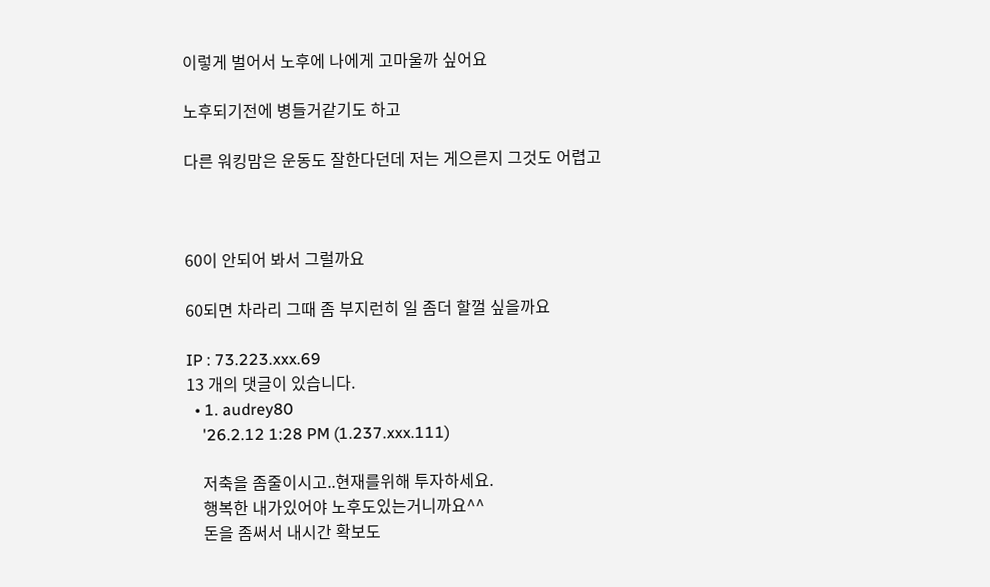이렇게 벌어서 노후에 나에게 고마울까 싶어요

노후되기전에 병들거같기도 하고

다른 워킹맘은 운동도 잘한다던데 저는 게으른지 그것도 어렵고



60이 안되어 봐서 그럴까요

60되면 차라리 그때 좀 부지런히 일 좀더 할껄 싶을까요

IP : 73.223.xxx.69
13 개의 댓글이 있습니다.
  • 1. audrey80
    '26.2.12 1:28 PM (1.237.xxx.111)

    저축을 좀줄이시고..현재를위해 투자하세요.
    행복한 내가있어야 노후도있는거니까요^^
    돈을 좀써서 내시간 확보도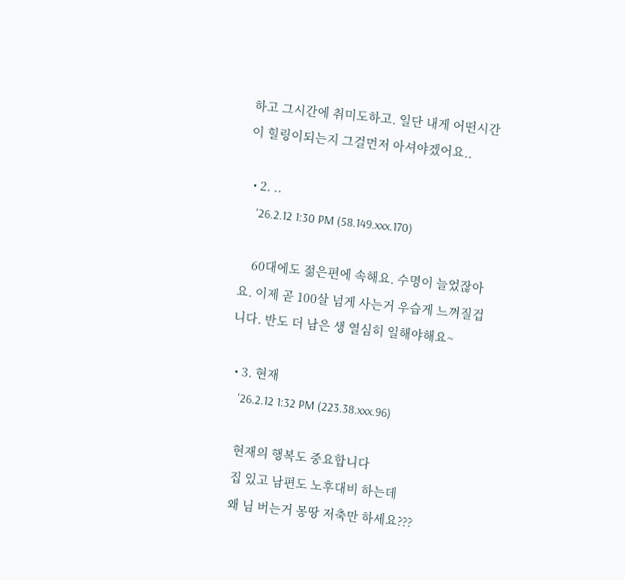하고 그시간에 취미도하고. 일단 내게 어떤시간이 힐링이되는지 그걸먼저 아셔야겠어요..

  • 2. ..
    '26.2.12 1:30 PM (58.149.xxx.170)

    60대에도 젊은편에 속해요. 수명이 늘었잖아요. 이제 곧 100살 넘게 사는거 우습게 느껴질겁니다. 반도 더 남은 생 열심히 일해야해요~

  • 3. 현재
    '26.2.12 1:32 PM (223.38.xxx.96)

    현재의 행복도 중요합니다
    집 있고 남편도 노후대비 하는데
    왜 님 버는거 몽땅 저축만 하세요???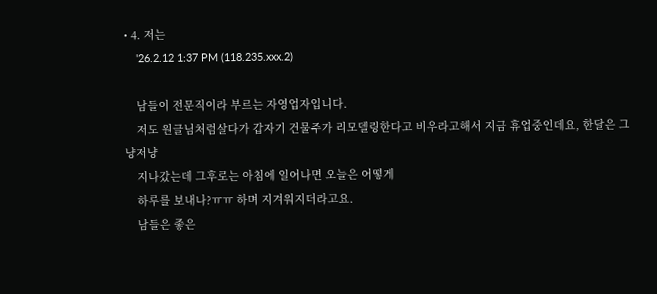• 4. 저는
    '26.2.12 1:37 PM (118.235.xxx.2)

    남들이 전문직이라 부르는 자영업자입니다.
    저도 원글님처럼살다가 갑자기 건물주가 리모델링한다고 비우라고해서 지금 휴업중인데요, 한달은 그냥저냥
    지나갔는데 그후로는 아침에 일어나면 오늘은 어떻게
    하루를 보내나?ㅠㅠ 하며 지겨워지더라고요.
    남들은 좋은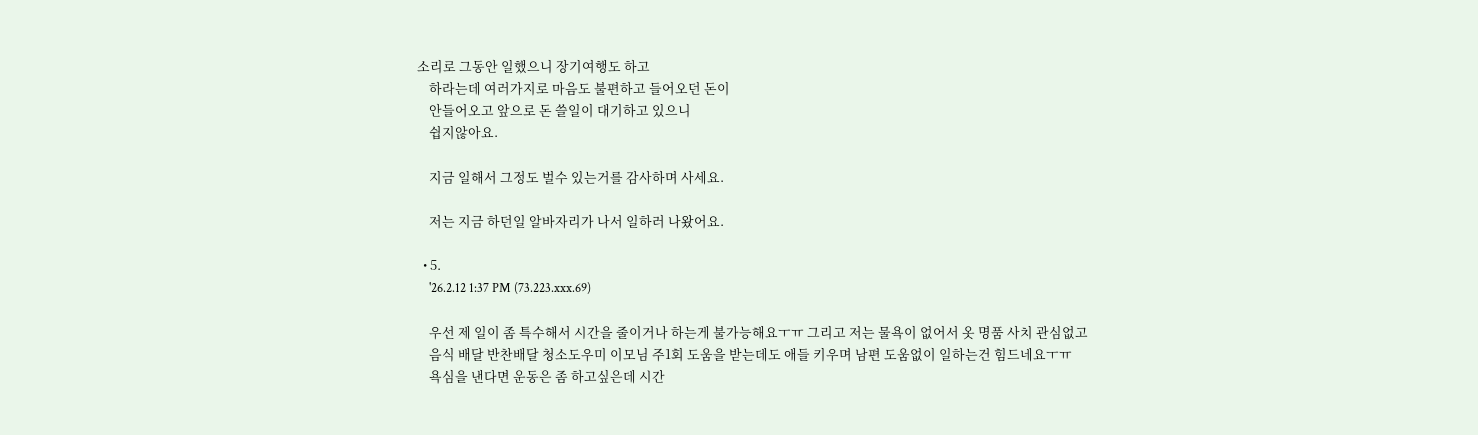소리로 그동안 일했으니 장기여행도 하고
    하라는데 여러가지로 마음도 불편하고 들어오던 돈이
    안들어오고 앞으로 돈 쓸일이 대기하고 있으니
    쉽지않아요.

    지금 일해서 그정도 벌수 있는거를 감사하며 사세요.

    저는 지금 하던일 알바자리가 나서 일하러 나왔어요.

  • 5.
    '26.2.12 1:37 PM (73.223.xxx.69)

    우선 제 일이 좀 특수해서 시간을 줄이거나 하는게 불가능해요ㅜㅠ 그리고 저는 물욕이 없어서 옷 명품 사치 관심없고
    음식 배달 반찬배달 청소도우미 이모님 주1회 도움을 받는데도 애들 키우며 남편 도움없이 일하는건 힘드네요ㅜㅠ
    욕심을 낸다면 운동은 좀 하고싶은데 시간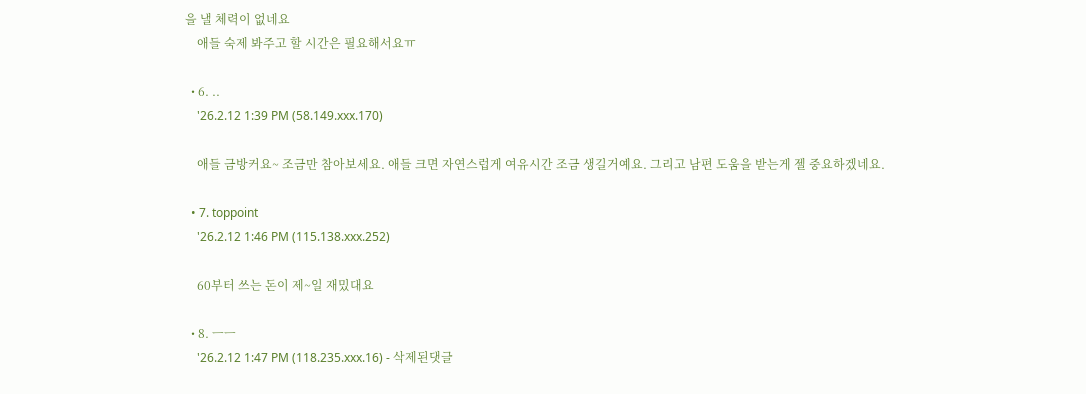을 낼 체력이 없네요
    애들 숙제 봐주고 할 시간은 필요해서요ㅠ

  • 6. ..
    '26.2.12 1:39 PM (58.149.xxx.170)

    애들 금방커요~ 조금만 참아보세요. 애들 크면 자연스럽게 여유시간 조금 생길거예요. 그리고 남편 도움을 받는게 젤 중요하겠네요.

  • 7. toppoint
    '26.2.12 1:46 PM (115.138.xxx.252)

    60부터 쓰는 돈이 제~일 재밌대요

  • 8. ㅡㅡ
    '26.2.12 1:47 PM (118.235.xxx.16) - 삭제된댓글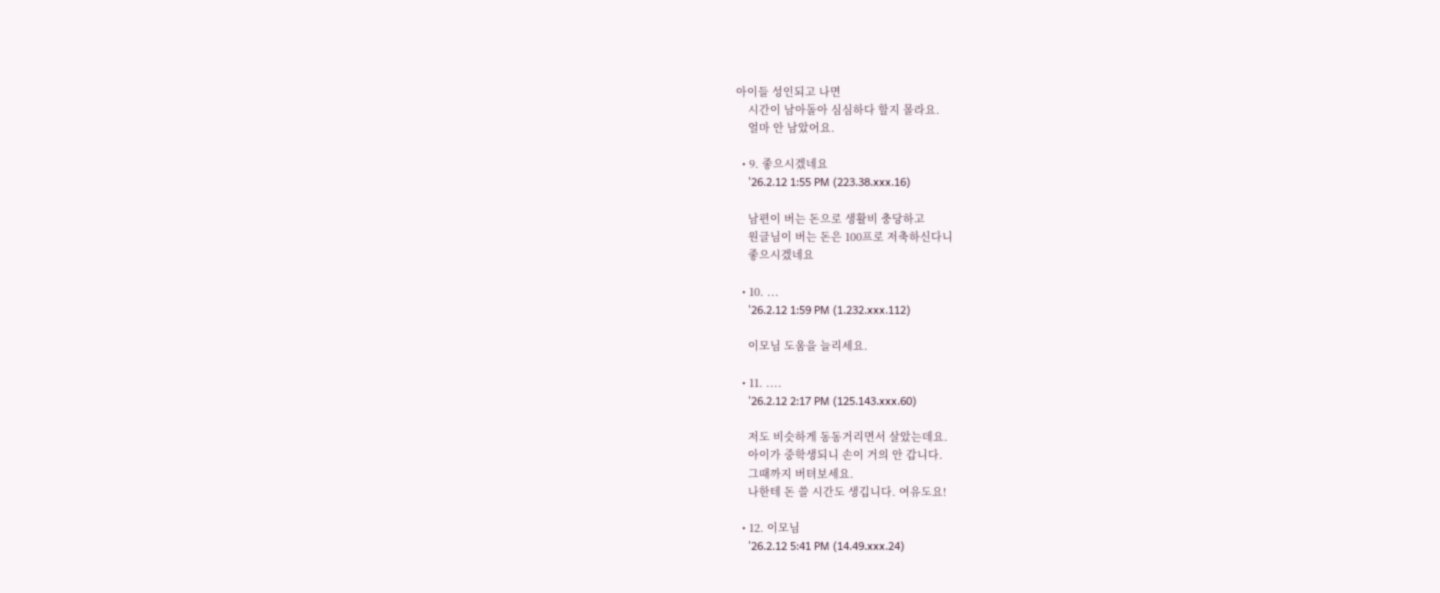아이들 성인되고 나면
    시간이 남아돌아 심심하다 할지 몰라요.
    얼마 안 남았어요.

  • 9. 좋으시겠네요
    '26.2.12 1:55 PM (223.38.xxx.16)

    남편이 버는 돈으로 생활비 충당하고
    원글님이 버는 돈은 100프로 저축하신다니
    좋으시겠네요

  • 10. ...
    '26.2.12 1:59 PM (1.232.xxx.112)

    이모님 도움을 늘리세요.

  • 11. ....
    '26.2.12 2:17 PM (125.143.xxx.60)

    저도 비슷하게 동동거리면서 살았는데요.
    아이가 중학생되니 손이 거의 안 갑니다.
    그때까지 버텨보세요.
    나한테 돈 쓸 시간도 생깁니다. 여유도요!

  • 12. 이모님
    '26.2.12 5:41 PM (14.49.xxx.24)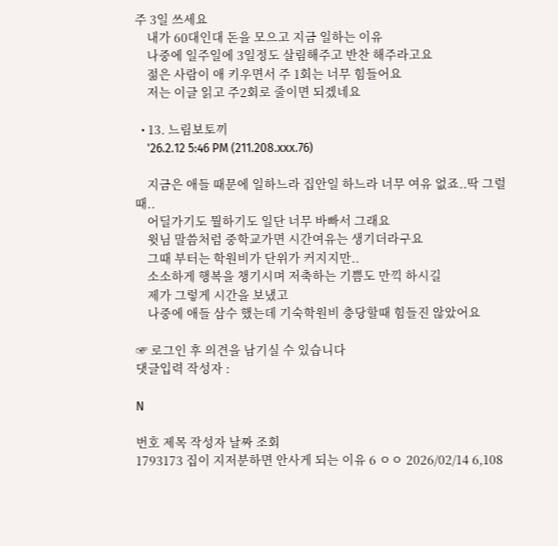주 3일 쓰세요
    내가 60대인대 돈을 모으고 지금 일하는 이유
    나중에 일주일에 3일정도 살림해주고 반찬 해주라고요
    젊은 사람이 애 키우면서 주 1회는 너무 힘들어요
    저는 이글 읽고 주2회로 줄이면 되겠네요

  • 13. 느림보토끼
    '26.2.12 5:46 PM (211.208.xxx.76)

    지금은 애들 때문에 일하느라 집안일 하느라 너무 여유 없죠..딱 그럴때..
    어딜가기도 뭘하기도 일단 너무 바빠서 그래요
    윗님 말씀처럼 중학교가면 시간여유는 생기더라구요
    그때 부터는 학원비가 단위가 커지지만..
    소소하게 행복을 챙기시며 저축하는 기쁨도 만끽 하시길
    제가 그렇게 시간을 보냈고
    나중에 애들 삼수 했는데 기숙학원비 충당할때 힘들진 않았어요

☞ 로그인 후 의견을 남기실 수 있습니다
댓글입력 작성자 :

N

번호 제목 작성자 날짜 조회
1793173 집이 지저분하면 안사게 되는 이유 6 ㅇㅇ 2026/02/14 6,108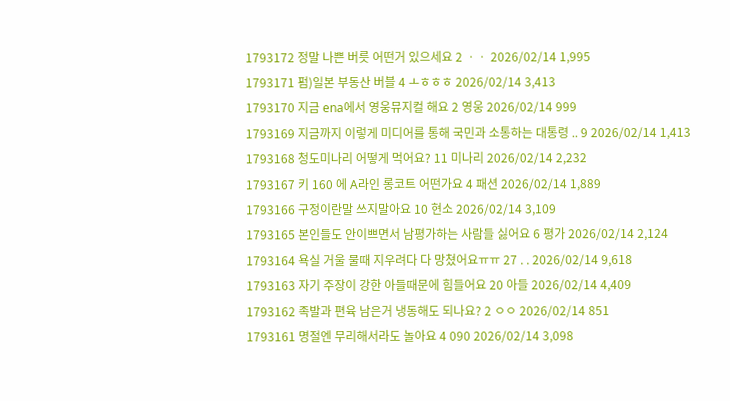1793172 정말 나쁜 버릇 어떤거 있으세요 2 ㆍㆍ 2026/02/14 1,995
1793171 펌)일본 부동산 버블 4 ㅗㅎㅎㅎ 2026/02/14 3,413
1793170 지금 ena에서 영웅뮤지컬 해요 2 영웅 2026/02/14 999
1793169 지금까지 이렇게 미디어를 통해 국민과 소통하는 대통령 .. 9 2026/02/14 1,413
1793168 청도미나리 어떻게 먹어요? 11 미나리 2026/02/14 2,232
1793167 키 160 에 A라인 롱코트 어떤가요 4 패션 2026/02/14 1,889
1793166 구정이란말 쓰지말아요 10 현소 2026/02/14 3,109
1793165 본인들도 안이쁘면서 남평가하는 사람들 싫어요 6 평가 2026/02/14 2,124
1793164 욕실 거울 물때 지우려다 다 망쳤어요ㅠㅠ 27 . . 2026/02/14 9,618
1793163 자기 주장이 강한 아들때문에 힘들어요 20 아들 2026/02/14 4,409
1793162 족발과 편육 남은거 냉동해도 되나요? 2 ㅇㅇ 2026/02/14 851
1793161 명절엔 무리해서라도 놀아요 4 090 2026/02/14 3,098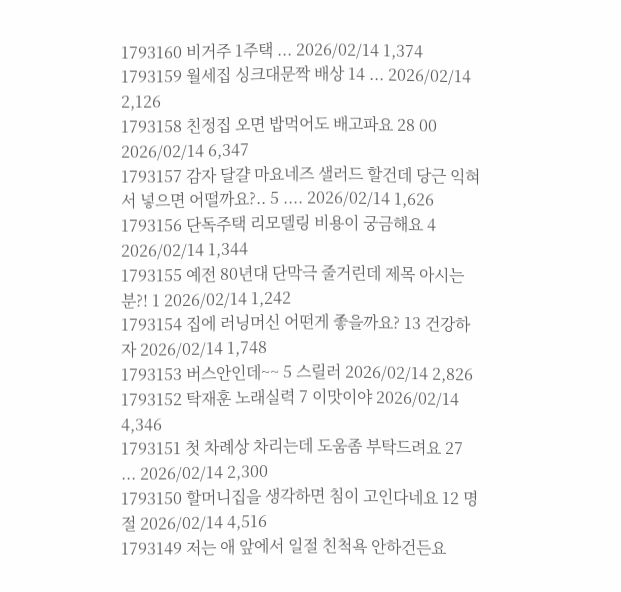1793160 비거주 1주택 ... 2026/02/14 1,374
1793159 월세집 싱크대문짝 배상 14 ... 2026/02/14 2,126
1793158 친정집 오면 밥먹어도 배고파요 28 00 2026/02/14 6,347
1793157 감자 달걀 마요네즈 샐러드 할건데 당근 익혀서 넣으면 어떨까요?.. 5 .... 2026/02/14 1,626
1793156 단독주택 리모델링 비용이 궁금해요 4 2026/02/14 1,344
1793155 예전 80년대 단막극 줄거린데 제목 아시는 분?! 1 2026/02/14 1,242
1793154 집에 러닝머신 어떤게 좋을까요? 13 건강하자 2026/02/14 1,748
1793153 버스안인데~~ 5 스릴러 2026/02/14 2,826
1793152 탁재훈 노래실력 7 이맛이야 2026/02/14 4,346
1793151 첫 차례상 차리는데 도움좀 부탁드려요 27 ... 2026/02/14 2,300
1793150 할머니집을 생각하면 침이 고인다네요 12 명절 2026/02/14 4,516
1793149 저는 애 앞에서 일절 친척욕 안하건든요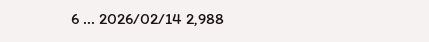6 ... 2026/02/14 2,988